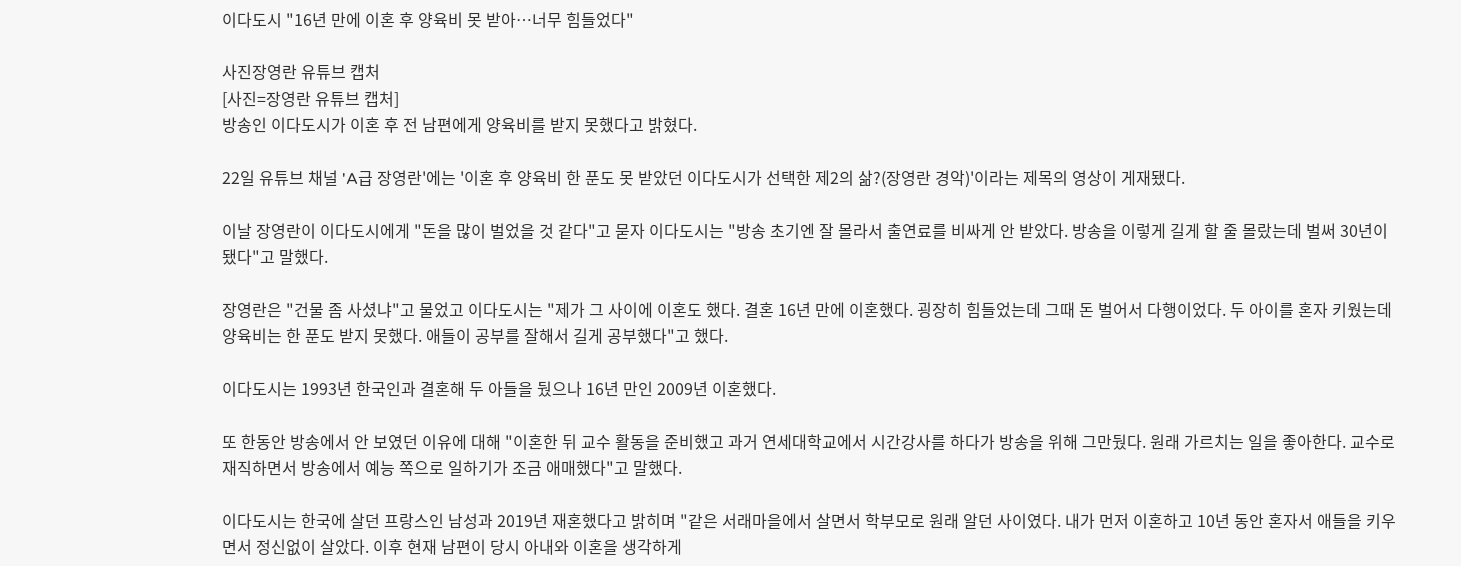이다도시 "16년 만에 이혼 후 양육비 못 받아…너무 힘들었다"

사진장영란 유튜브 캡처
[사진=장영란 유튜브 캡처]
방송인 이다도시가 이혼 후 전 남편에게 양육비를 받지 못했다고 밝혔다.

22일 유튜브 채널 'A급 장영란'에는 '이혼 후 양육비 한 푼도 못 받았던 이다도시가 선택한 제2의 삶?(장영란 경악)'이라는 제목의 영상이 게재됐다.

이날 장영란이 이다도시에게 "돈을 많이 벌었을 것 같다"고 묻자 이다도시는 "방송 초기엔 잘 몰라서 출연료를 비싸게 안 받았다. 방송을 이렇게 길게 할 줄 몰랐는데 벌써 30년이 됐다"고 말했다.

장영란은 "건물 좀 사셨냐"고 물었고 이다도시는 "제가 그 사이에 이혼도 했다. 결혼 16년 만에 이혼했다. 굉장히 힘들었는데 그때 돈 벌어서 다행이었다. 두 아이를 혼자 키웠는데 양육비는 한 푼도 받지 못했다. 애들이 공부를 잘해서 길게 공부했다"고 했다.

이다도시는 1993년 한국인과 결혼해 두 아들을 뒀으나 16년 만인 2009년 이혼했다.

또 한동안 방송에서 안 보였던 이유에 대해 "이혼한 뒤 교수 활동을 준비했고 과거 연세대학교에서 시간강사를 하다가 방송을 위해 그만뒀다. 원래 가르치는 일을 좋아한다. 교수로 재직하면서 방송에서 예능 쪽으로 일하기가 조금 애매했다"고 말했다.

이다도시는 한국에 살던 프랑스인 남성과 2019년 재혼했다고 밝히며 "같은 서래마을에서 살면서 학부모로 원래 알던 사이였다. 내가 먼저 이혼하고 10년 동안 혼자서 애들을 키우면서 정신없이 살았다. 이후 현재 남편이 당시 아내와 이혼을 생각하게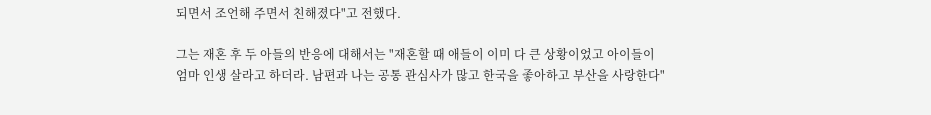되면서 조언해 주면서 친해졌다"고 전했다.

그는 재혼 후 두 아들의 반응에 대해서는 "재혼할 때 애들이 이미 다 큰 상황이었고 아이들이 엄마 인생 살라고 하더라. 남편과 나는 공통 관심사가 많고 한국을 좋아하고 부산을 사랑한다"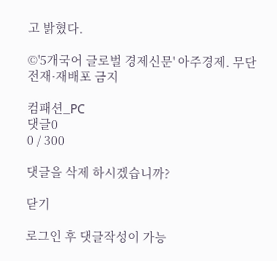고 밝혔다.

©'5개국어 글로벌 경제신문' 아주경제. 무단전재·재배포 금지

컴패션_PC
댓글0
0 / 300

댓글을 삭제 하시겠습니까?

닫기

로그인 후 댓글작성이 가능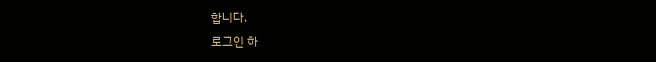합니다.
로그인 하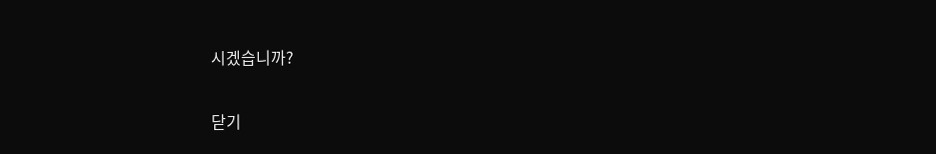시겠습니까?

닫기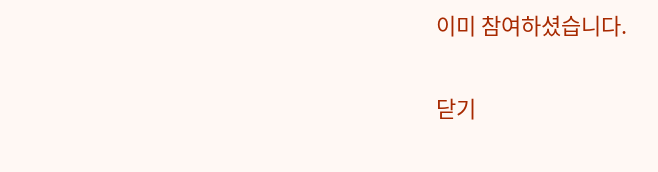이미 참여하셨습니다.

닫기